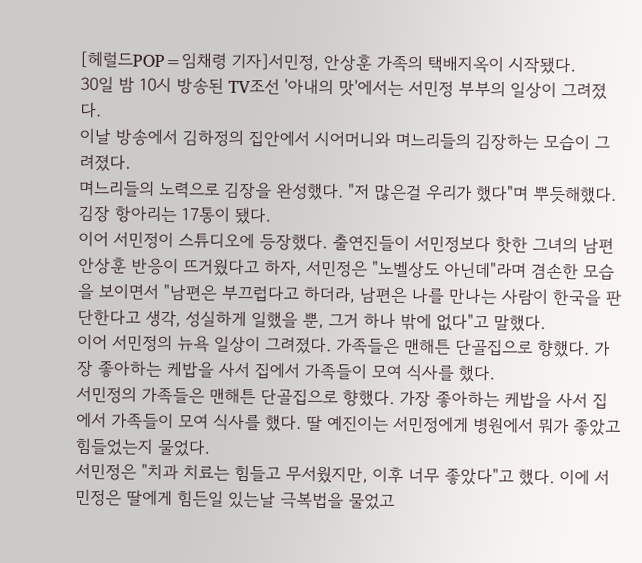[헤럴드POP=임채령 기자]서민정, 안상훈 가족의 택배지옥이 시작됐다.
30일 밤 10시 방송된 TV조선 '아내의 맛'에서는 서민정 부부의 일상이 그려졌다.
이날 방송에서 김하정의 집안에서 시어머니와 며느리들의 김장하는 모습이 그려졌다.
며느리들의 노력으로 김장을 완성했다. "저 많은걸 우리가 했다"며 뿌듯해했다. 김장 항아리는 17통이 됐다.
이어 서민정이 스튜디오에 등장했다. 출연진들이 서민정보다 핫한 그녀의 남편 안상훈 반응이 뜨거웠다고 하자, 서민정은 "노벨상도 아닌데"라며 겸손한 모습을 보이면서 "남편은 부끄럽다고 하더라, 남편은 나를 만나는 사람이 한국을 판단한다고 생각, 성실하게 일했을 뿐, 그거 하나 밖에 없다"고 말했다.
이어 서민정의 뉴욕 일상이 그려졌다. 가족들은 맨해튼 단골집으로 향했다. 가장 좋아하는 케밥을 사서 집에서 가족들이 모여 식사를 했다.
서민정의 가족들은 맨해튼 단골집으로 향했다. 가장 좋아하는 케밥을 사서 집에서 가족들이 모여 식사를 했다. 딸 예진이는 서민정에게 병원에서 뭐가 좋았고 힘들었는지 물었다.
서민정은 "치과 치료는 힘들고 무서웠지만, 이후 너무 좋았다"고 했다. 이에 서민정은 딸에게 힘든일 있는날 극복법을 물었고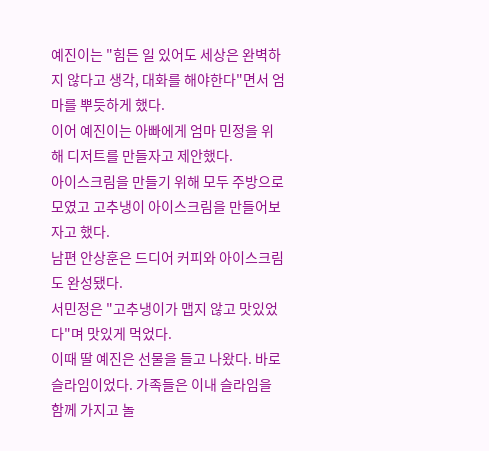예진이는 "힘든 일 있어도 세상은 완벽하지 않다고 생각, 대화를 해야한다"면서 엄마를 뿌듯하게 했다.
이어 예진이는 아빠에게 엄마 민정을 위해 디저트를 만들자고 제안했다.
아이스크림을 만들기 위해 모두 주방으로 모였고 고추냉이 아이스크림을 만들어보자고 했다.
남편 안상훈은 드디어 커피와 아이스크림도 완성됐다.
서민정은 "고추냉이가 맵지 않고 맛있었다"며 맛있게 먹었다.
이때 딸 예진은 선물을 들고 나왔다. 바로 슬라임이었다. 가족들은 이내 슬라임을 함께 가지고 놀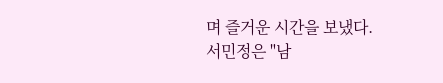며 즐거운 시간을 보냈다.
서민정은 "남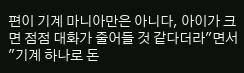편이 기계 마니아만은 아니다, 아이가 크면 점점 대화가 줄어들 것 같다더라"면서 "기계 하나로 돈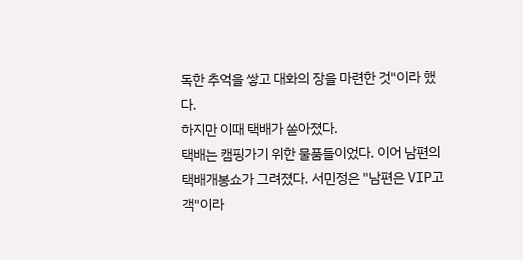독한 추억을 쌓고 대화의 장을 마련한 것"이라 했다.
하지만 이때 택배가 쏟아졌다.
택배는 캠핑가기 위한 물품들이었다. 이어 남편의 택배개봉쇼가 그려졌다. 서민정은 "남편은 VIP고객"이라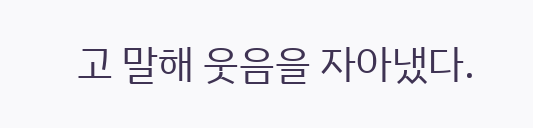고 말해 웃음을 자아냈다.